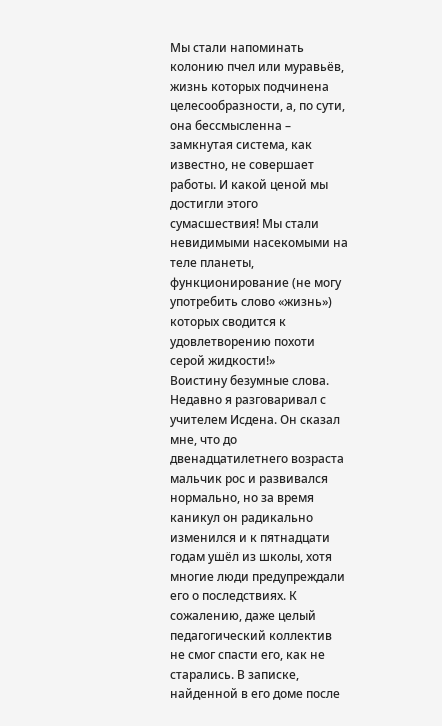Мы стали напоминать колонию пчел или муравьёв, жизнь которых подчинена целесообразности, а, по сути, она бессмысленна – замкнутая система, как известно, не совершает работы. И какой ценой мы достигли этого сумасшествия! Мы стали невидимыми насекомыми на теле планеты, функционирование (не могу употребить слово «жизнь») которых сводится к удовлетворению похоти серой жидкости!»
Воистину безумные слова. Недавно я разговаривал с учителем Исдена. Он сказал мне, что до двенадцатилетнего возраста мальчик рос и развивался нормально, но за время каникул он радикально изменился и к пятнадцати годам ушёл из школы, хотя многие люди предупреждали его о последствиях. К сожалению, даже целый педагогический коллектив не смог спасти его, как не старались. В записке, найденной в его доме после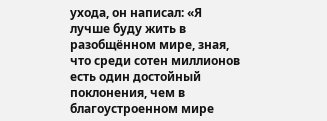ухода, он написал: «Я лучше буду жить в разобщённом мире, зная, что среди сотен миллионов есть один достойный поклонения, чем в благоустроенном мире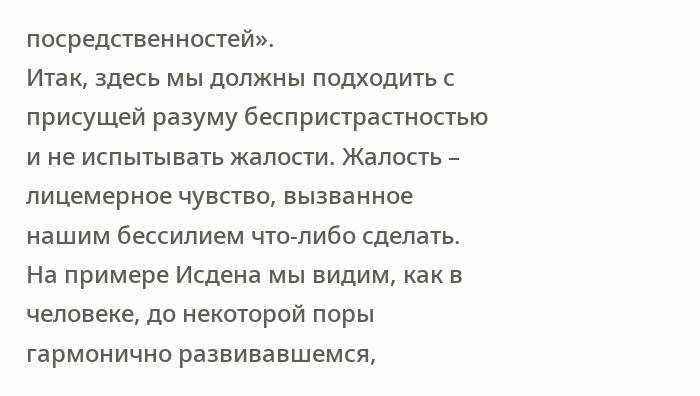посредственностей».
Итак, здесь мы должны подходить с присущей разуму беспристрастностью и не испытывать жалости. Жалость – лицемерное чувство, вызванное нашим бессилием что-либо сделать. На примере Исдена мы видим, как в человеке, до некоторой поры гармонично развивавшемся,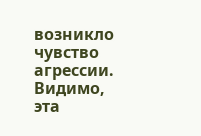возникло чувство агрессии. Видимо, эта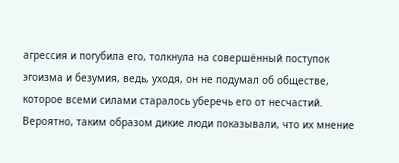агрессия и погубила его, толкнула на совершённый поступок эгоизма и безумия, ведь, уходя, он не подумал об обществе, которое всеми силами старалось уберечь его от несчастий. Вероятно, таким образом дикие люди показывали, что их мнение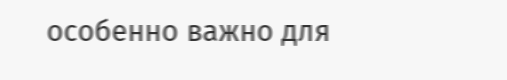особенно важно для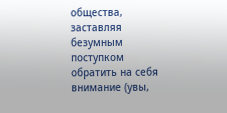общества, заставляя безумным поступком обратить на себя внимание (увы,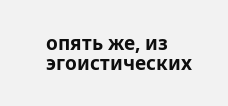опять же, из эгоистических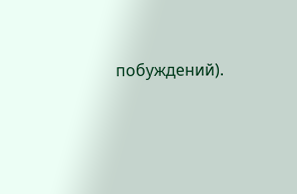побуждений).